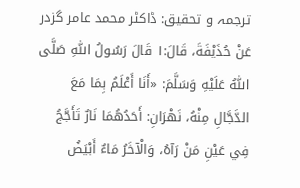ترجمہ و تحقیق: ڈاکٹر محمد عامر گزدر
عَنْ حُذَيْفَةَ، قَالَ:۱ قَالَ رَسُولُ اللّٰهِ صَلَّى اللّٰهُ عَلَيْهِ وَسَلَّمَ: «أَنَا أَعْلَمُ بِمَا مَعَ الدَّجَّالِ مِنْهُ، نَهْرَانِ: أَحَدُهُمَا نَارٌ تَأَجَّجُ فِي عَيْنِ مَنْ رَآهُ، وَالْآخَرُ مَاءٌ أَبْيَضُ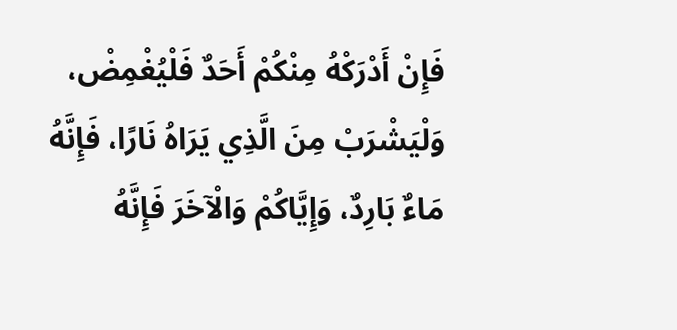فَإِنْ أَدْرَكْهُ مِنْكُمْ أَحَدٌ فَلْيُغْمِضْ، وَلْيَشْرَبْ مِنَ الَّذِي يَرَاهُ نَارًا، فَإِنَّهُ مَاءٌ بَارِدٌ، وَإِيَّاكُمْ وَالْآخَرَ فَإِنَّهُ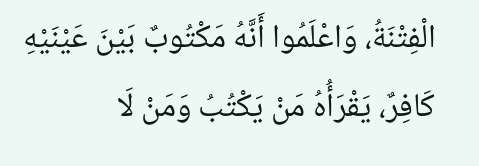الْفِتْنَةُ، وَاعْلَمُوا أَنَّهُ مَكْتُوبٌ بَيْنَ عَيْنَيْهِ كَافِرٌ، يَقْرَأُهُ مَنْ يَكْتُبُ وَمَنْ لَا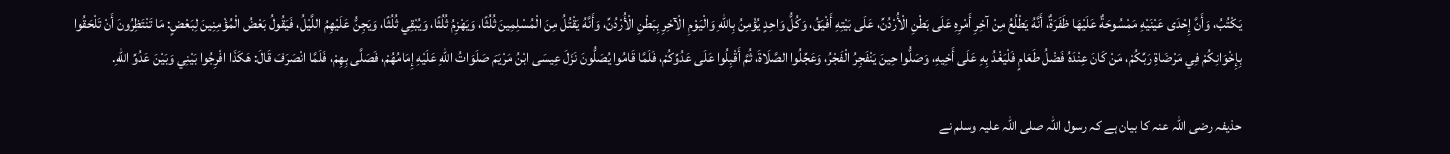يَكْتُبُ، وَأَنَّ إِحْدَى عَيْنَيْهِ مَمْسُوحَةٌ عَلَيْهَا ظَفَرَةٌ، أَنَّهُ يَطْلُعُ مِنْ آخِرِ أَمْرِهِ عَلَى بَطْنِ الْأُرْدُنِّ، عَلَى بَيْتِهِ أَفْيَقُ، وَكُلُّ وَاحِدٍ يُؤْمِنُ بِاللّٰهِ وَالْيَوْمِ الْآخِرِ بِبَطْنِ الْأُرْدُنِّ، وَأَنَّهُ يَقْتُلُ مِنَ الْمُسْلِمِينَ ثُلُثًا، وَيَهْزِمُ ثُلُثًا، وَيُبْقِي ثُلُثًا، وَيَجِنُّ عَلَيْهِمُ اللَّيْلُ، فَيَقُولُ بَعْضُ الْمُؤْمِنِينَ لِبَعْضٍ: مَا تَنْتَظِرُونَ أَنْ تَلْحَقُوا بِإِخْوَانِكُمْ فِي مَرْضَاةِ رَبِّكُمْ، مَنْ كَانَ عِنْدَهُ فَضْلُ طَعَامٍ فَلْيَغْدُ بِهِ عَلَى أَخِيهِ، وَصَلُّوا حِينَ يَنْفَجِرُ الْفَجْرُ، وَعَجِّلُوا الصَّلَاةَ، ثُمَّ أَقْبِلُوا عَلَى عَدُوِّكُمْ، فَلَمَّا قَامُوا يُصَلُّونَ نَزَلَ عِيسَى ابْنُ مَرْيَمَ صَلَوَاتُ اللّٰهِ عَلَيْهِ إِمَامُهُمْ، فَصَلَّى بِهِمْ، فَلَمَّا انْصَرَفَ قَالَ: هَكَذَا افْرِجُوا بَيْنِي وَبَيْنَ عَدُوِّ اللّٰهِ.

حذیفہ رضی اللہ عنہ کا بیان ہے کہ رسول اللہ صلی اللہ علیہ وسلم نے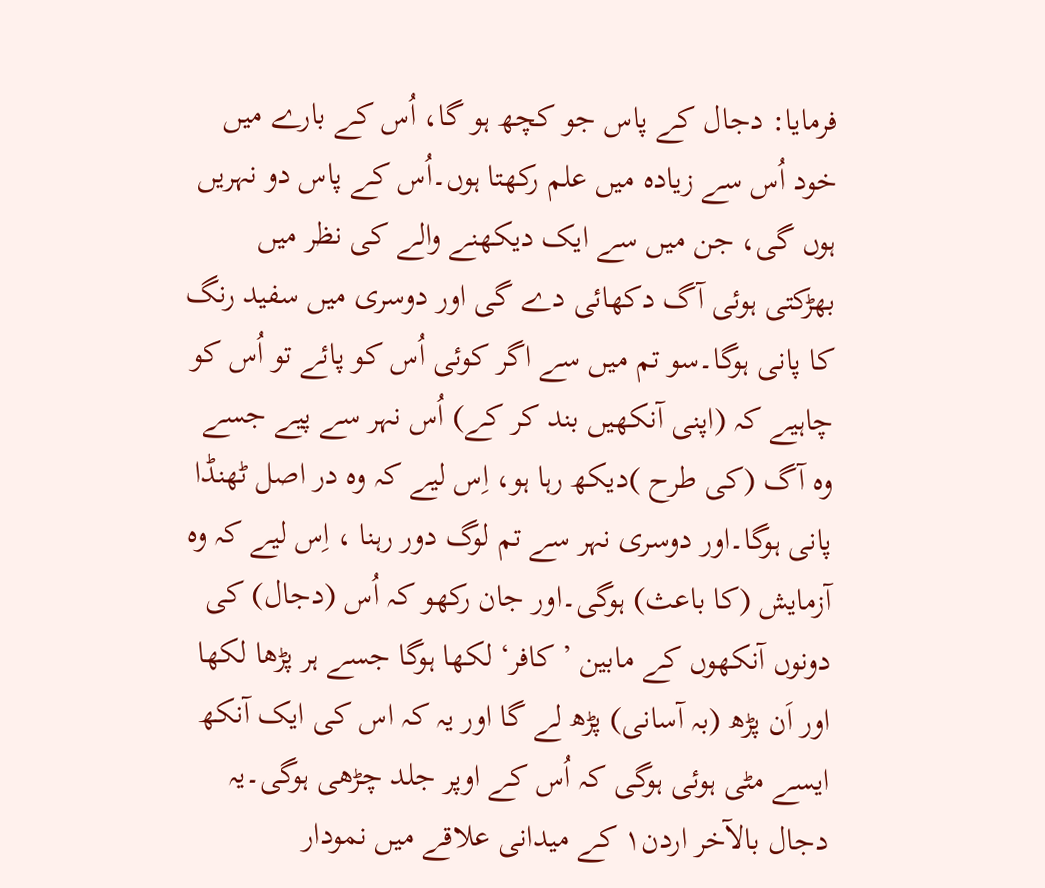فرمایا: دجال کے پاس جو کچھ ہو گا، اُس کے بارے میں خود اُس سے زیادہ میں علم رکھتا ہوں۔اُس کے پاس دو نہریں ہوں گی، جن میں سے ایک دیکھنے والے کی نظر میں بھڑکتی ہوئی آگ دکھائی دے گی اور دوسری میں سفید رنگ کا پانی ہوگا۔سو تم میں سے اگر کوئی اُس کو پائے تو اُس کو چاہیے کہ (اپنی آنکھیں بند کر کے) اُس نہر سے پیے جسے وہ آگ (کی طرح )دیکھ رہا ہو، اِس لیے کہ وہ در اصل ٹھنڈا پانی ہوگا۔اور دوسری نہر سے تم لوگ دور رہنا ، اِس لیے کہ وہ آزمایش (کا باعث) ہوگی۔اور جان رکھو کہ اُس (دجال) کی دونوں آنکھوں کے مابین ’ کافر‘ لکھا ہوگا جسے ہر پڑھا لکھا اور اَن پڑھ (بہ آسانی) پڑھ لے گا اور یہ کہ اس کی ایک آنکھ ایسے مٹی ہوئی ہوگی کہ اُس کے اوپر جلد چڑھی ہوگی۔یہ دجال بالآخر اردن۱ کے میدانی علاقے میں نمودار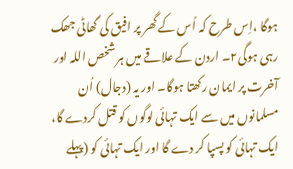ہوگا ،اِس طرح کہ اُس کے گھر پر افیق کی گھاٹی جھک رہی ہوگی۲۔ اردن کے علاقے میں ہر شخص اللہ اور آخرت پر ایمان رکھتا ہوگا۔ اور یہ (دجال) اُن مسلمانوں میں سے ایک تہائی لوگوں کو قتل کردے گا، ایک تہائی کو پسپا کر دے گا اور ایک تہائی کو (پہلے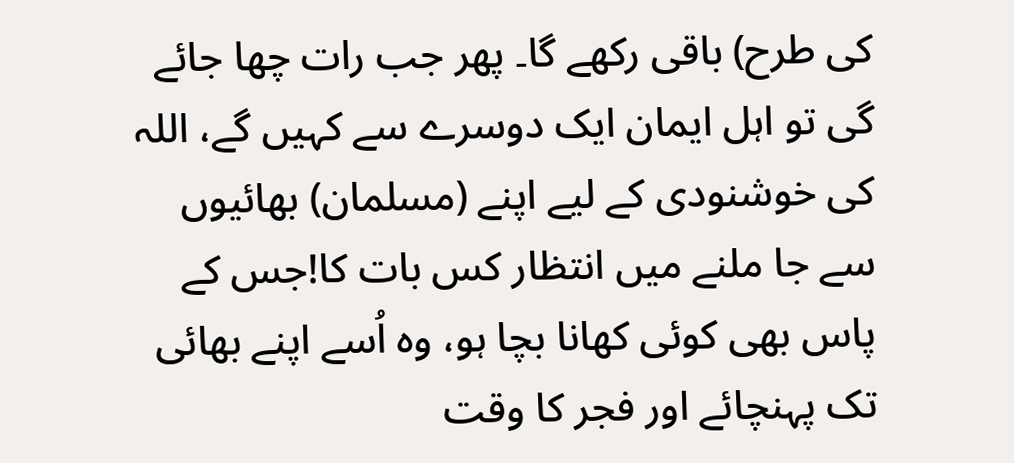کی طرح) باقی رکھے گا۔ پھر جب رات چھا جائے گی تو اہل ایمان ایک دوسرے سے کہیں گے، اللہ کی خوشنودی کے لیے اپنے (مسلمان) بھائیوں سے جا ملنے میں انتظار کس بات کا!جس کے پاس بھی کوئی کھانا بچا ہو، وہ اُسے اپنے بھائی تک پہنچائے اور فجر کا وقت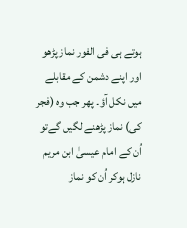ہوتے ہی فی الفور نماز پڑھو اور اپنے دشمن کے مقابلے میں نکل آؤ۔ پھر جب وہ (فجر کی) نماز پڑھنے لگیں گےتو اُن کے امام عیسیٰ ابن مریم نازل ہوکر اُن کو نماز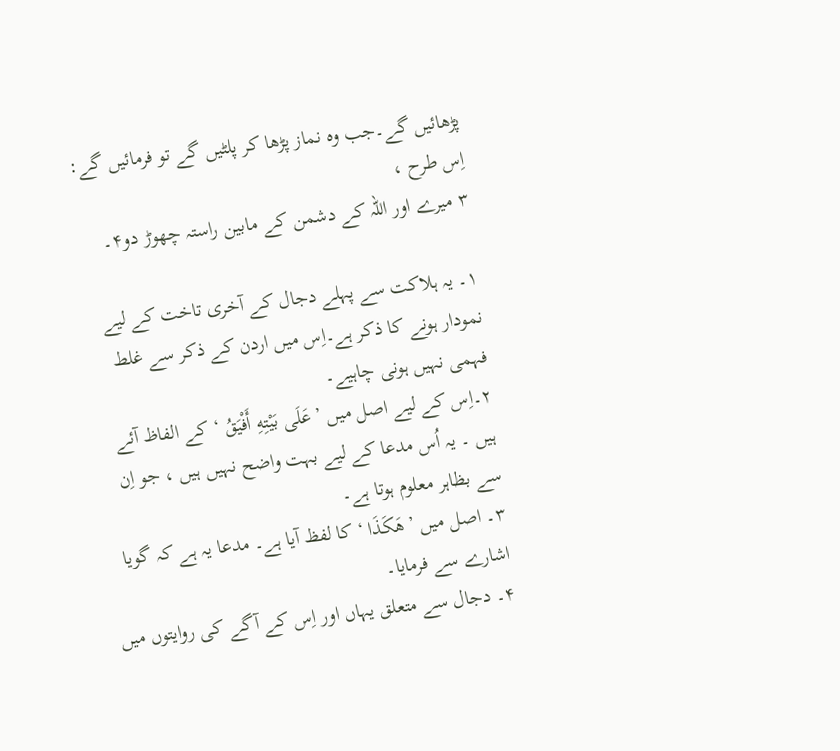پڑھائیں گے۔جب وہ نماز پڑھا کر پلٹیں گے تو فرمائیں گے: اِس طرح ،
۳ میرے اور اللہ کے دشمن کے مابین راستہ چھوڑ دو۴۔

۱۔ یہ ہلاکت سے پہلے دجال کے آخری تاخت کے لیے نمودار ہونے کا ذکر ہے۔اِس میں اردن کے ذکر سے غلط فہمی نہیں ہونی چاہیے۔
۲۔اِس کے لیے اصل میں ’عَلَى بَيْتِهِ أَفْيَقُ ‘ کے الفاظ آئے ہیں ۔ یہ اُس مدعا کے لیے بہت واضح نہیں ہیں ، جو اِن سے بظاہر معلوم ہوتا ہے۔
۳۔ اصل میں ’هَكَذَا ‘ کا لفظ آیا ہے۔ مدعا یہ ہے کہ گویا اشارے سے فرمایا۔
۴۔ دجال سے متعلق یہاں اور اِس کے آگے کی روایتوں میں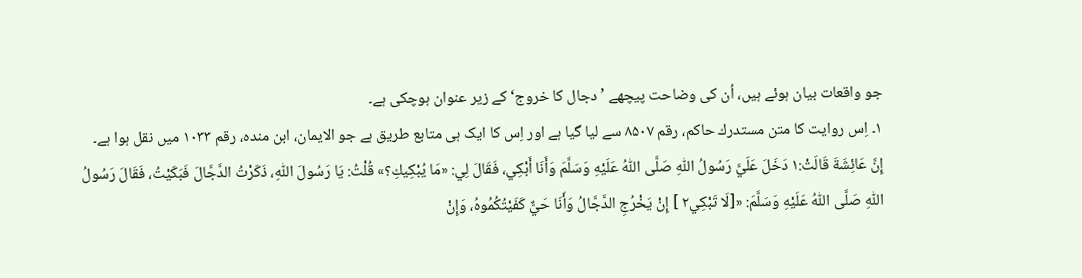جو واقعات بیان ہوئے ہیں، اُن کی وضاحت پیچھے ’ دجال کا خروج‘ کے زیر عنوان ہوچکی ہے۔
۱۔ اِس روایت کا متن مستدرك حاکم، رقم ۸۵۰۷ سے لیا گیا ہے اور اِس کا ایک ہی متابع طریق ہے جو الایمان، ابن مندہ، رقم ۱۰۳۳ میں نقل ہوا ہے۔
إِنَّ عَائِشَةَ قَالَتْ:۱ دَخَلَ عَلَيَّ رَسُولُ اللّٰهِ صَلَّى اللّٰهُ عَلَيْهِ وَسَلَّمَ وَأَنَا أَبْكِي، فَقَالَ لِي: «مَا يُبْكِيكِ؟» قُلْتُ: يَا رَسُولَ اللّٰهِ، ذَكَرْتُ الدَّجَّالَ فَبَكَيْتُ، فَقَالَ رَسُولُ اللّٰهِ صَلَّى اللّٰهُ عَلَيْهِ وَسَلَّمَ: «[لَا تَبْكِي۲ ] إِنْ يَخْرُجِ الدَّجَّالُ وَأَنَا حَيٌّ كَفَيْتُكُمُوهُ، وَإِنْ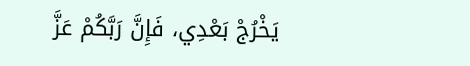يَخْرُجْ بَعْدِي، فَإِنَّ رَبَّكُمْ عَزَّ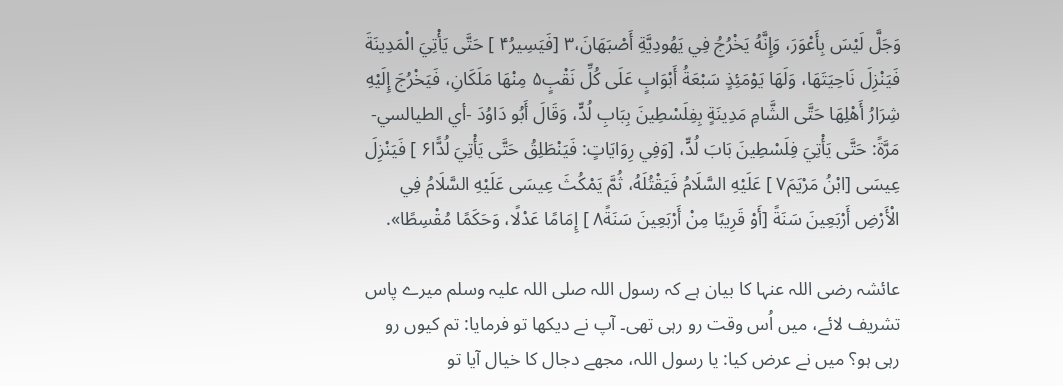وَجَلَّ لَيْسَ بِأَعْوَرَ، وَإِنَّهُ يَخْرُجُ فِي يَهُودِيَّةِ أَصْبَهَانَ،۳ [فَيَسِيرُ۴ ] حَتَّى يَأْتِيَ الْمَدِينَةَ فَيَنْزِلَ نَاحِيَتَهَا، وَلَهَا يَوْمَئِذٍ سَبْعَةُ أَبْوَابٍ عَلَى كُلِّ نَقْبٍ۵ مِنْهَا مَلَكَانِ، فَيَخْرُجَ إِلَيْهِ شِرَارُ أَهْلِهَا حَتَّى الشَّامِ مَدِينَةٍ بِفِلَسْطِينَ بِبَابِ لُدٍّ، وَقَالَ أَبُو دَاوُدَ -أي الطيالسي- مَرَّةً: حَتَّى يَأْتِيَ فِلَسْطِينَ بَابَ لُدٍّ، [وَفِي رِوَايَاتٍ: فَيَنْطَلِقُ حَتَّى يَأْتِيَ لُدًّا۶ ] فَيَنْزِلَ عِيسَى [ابْنُ مَرْيَمَ۷ ] عَلَيْهِ السَّلَامُ فَيَقْتُلَهُ، ثُمَّ يَمْكُثَ عِيسَى عَلَيْهِ السَّلَامُ فِي الْأَرْضِ أَرْبَعِينَ سَنَةً [أَوْ قَرِيبًا مِنْ أَرْبَعِينَ سَنَةً۸ ] إِمَامًا عَدْلًا، وَحَكَمًا مُقْسِطًا».

عائشہ رضی اللہ عنہا کا بیان ہے کہ رسول اللہ صلی اللہ علیہ وسلم میرے پاس تشریف لائے، میں اُس وقت رو رہی تھی۔ آپ نے دیکھا تو فرمایا: تم کیوں رو رہی ہو؟ میں نے عرض کیا: یا رسول اللہ، مجھے دجال کا خیال آیا تو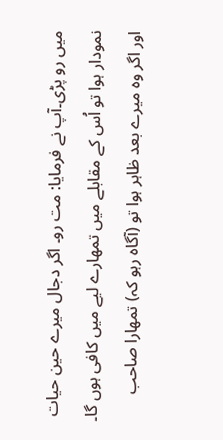میں رو پڑی۔آپ نے فرمایا: مت رو۔ اگر دجال میرے حین حیات نمودار ہوا تو اُس کے مقابلے میں تمھارے لیے میں کافی ہوں گا۔ اور اگر وہ میرے بعد ظاہر ہوا تو (آگاہ رہو کہ) تمھارا صاحب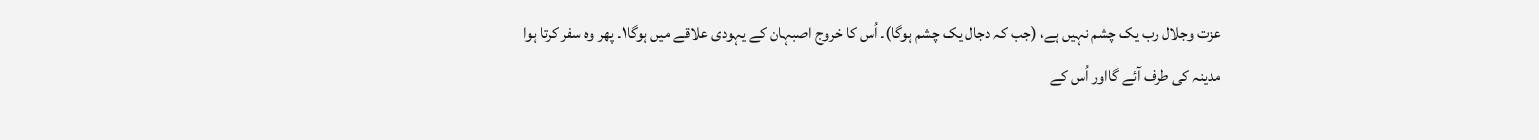عزت وجلال رب یک چشم نہیں ہے، (جب کہ دجال یک چشم ہوگا)۔ اُس کا خروج اصبہان کے یہودی علاقے میں ہوگا۱۔ پھر وہ سفر کرتا ہوا مدینہ کی طرف آئے گااور اُس کے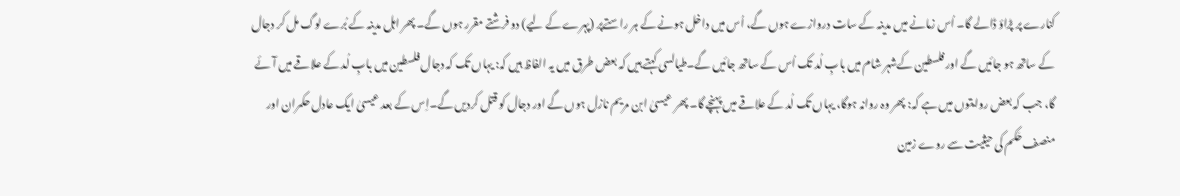کنارے پر پڑاؤ ڈالے گا۔ اُس زمانے میں مدینہ کے سات دروازے ہوں گے، اُس میں داخل ہونے کے ہر راستےپر (پہرے کے لیے) دو فرشتے مقرر ہوں گے۔ پھر اہل مدینہ کے بُرے لوگ مل کر دجال کے ساتھ ہو جائیں گے اور فلسطین کےشہر شام میں بابِ لُد تک اُس کے ساتھ جائیں گے۔طیالسی کہتے ہیں کہ بعض طرق میں یہ الفاظ ہیں کہ: یہاں تک کہ دجال فلسطین میں بابِ لُد کے علاقے میں آئے گا، جب کہ بعض روایتوں میں ہے کہ: پھر وہ روانہ ہوگا، یہاں تک لُد کے علاقے میں پہنچے گا۔ پھر عیسیٰ ابن مریم نازل ہوں گے اور دجال کو قتل کردیں گے۔اِس کے بعد عیسیٰ ایک عادل حکمران اور منصف حَکم کی حیثیت سے روے زمین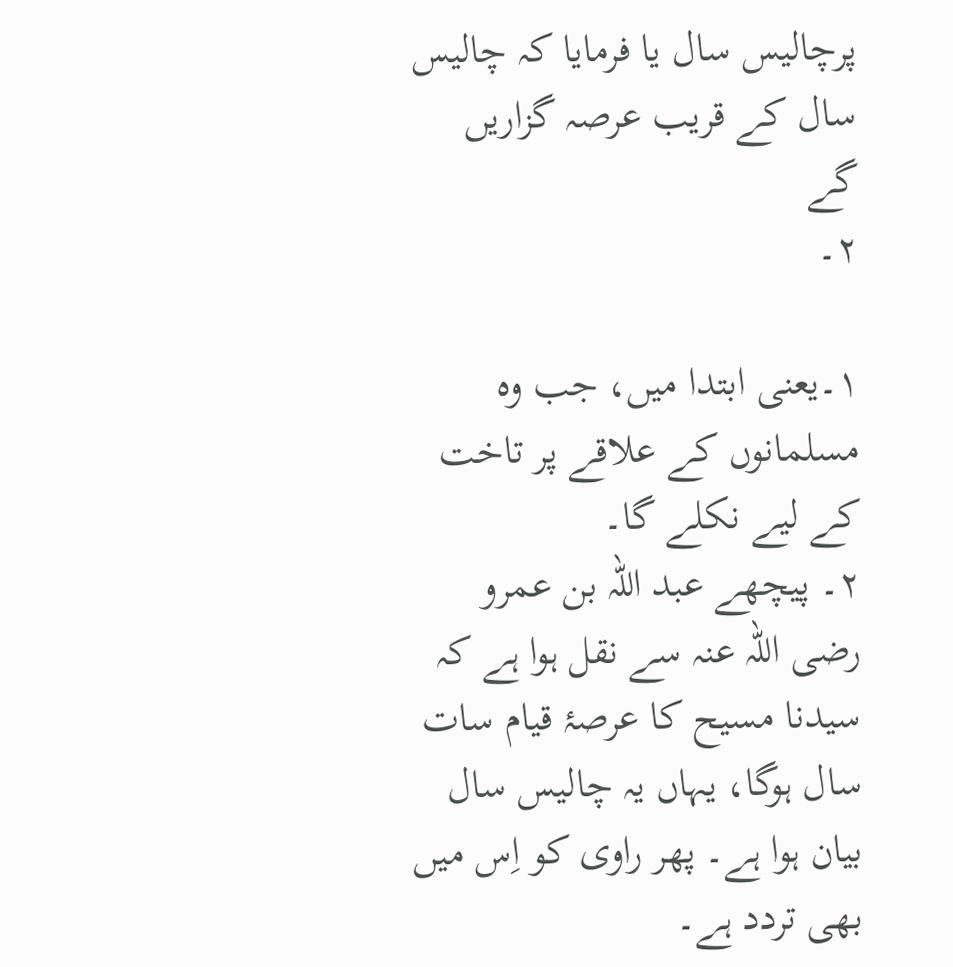پرچالیس سال یا فرمایا کہ چالیس سال کے قریب عرصہ گزاریں گے
۲۔

۱۔یعنی ابتدا میں، جب وہ مسلمانوں کے علاقے پر تاخت کے لیے نکلے گا۔
۲۔ پیچھے عبد اللہ بن عمرو رضی اللہ عنہ سے نقل ہوا ہے کہ سیدنا مسیح کا عرصۂ قیام سات سال ہوگا، یہاں یہ چالیس سال بیان ہوا ہے۔ پھر راوی کو اِس میں بھی تردد ہے۔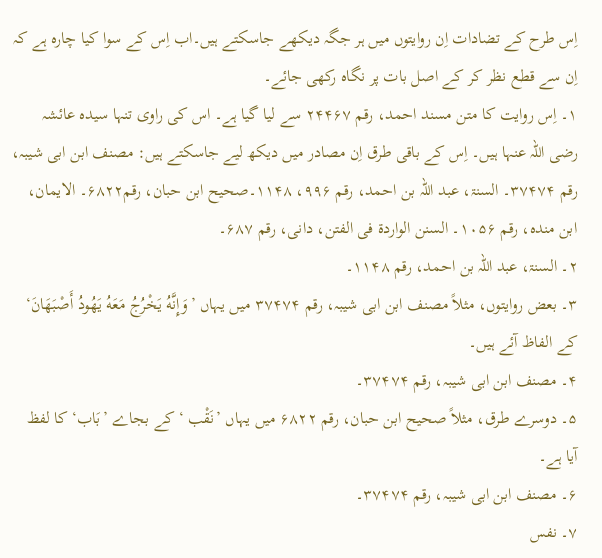اِس طرح کے تضادات اِن روایتوں میں ہر جگہ دیکھے جاسکتے ہیں۔اب اِس کے سوا کیا چارہ ہے کہ اِن سے قطع نظر کر کے اصل بات پر نگاہ رکھی جائے۔
۱۔ اِس روایت کا متن مسند احمد، رقم ۲۴۴۶۷ سے لیا گیا ہے۔ اس کی راوی تنہا سیدہ عائشہ رضی اللہ عنہا ہیں۔ اِس کے باقی طرق اِن مصادر میں دیکھ لیے جاسکتے ہیں: مصنف ابن ابی شیبہ، رقم ۳۷۴۷۴۔ السنۃ، عبد اللہ بن احمد، رقم ۹۹۶، ۱۱۴۸۔صحيح ابن حبان، رقم۶۸۲۲۔ الایمان، ابن منده، رقم ۱۰۵۶۔ السنن الواردة فی الفتن، دانی، رقم ۶۸۷۔
۲۔ السنۃ، عبد اللہ بن احمد، رقم ۱۱۴۸۔
۳۔ بعض روایتوں، مثلاً مصنف ابن ابی شیبہ، رقم ۳۷۴۷۴ میں یہاں ’وَإِنَّهُ يَخْرُجُ مَعَهُ يَهُودُ أَصْبَهَانَ‘ کے الفاظ آئے ہیں۔
۴۔ مصنف ابن ابی شیبہ، رقم ۳۷۴۷۴۔
۵۔ دوسرے طرق، مثلاً صحیح ابن حبان، رقم ۶۸۲۲ میں یہاں ’نَقْب ‘ کے بجاے ’بَاب‘ کا لفظ آیا ہے۔
۶۔ مصنف ابن ابی شیبہ، رقم ۳۷۴۷۴۔
۷۔ نفس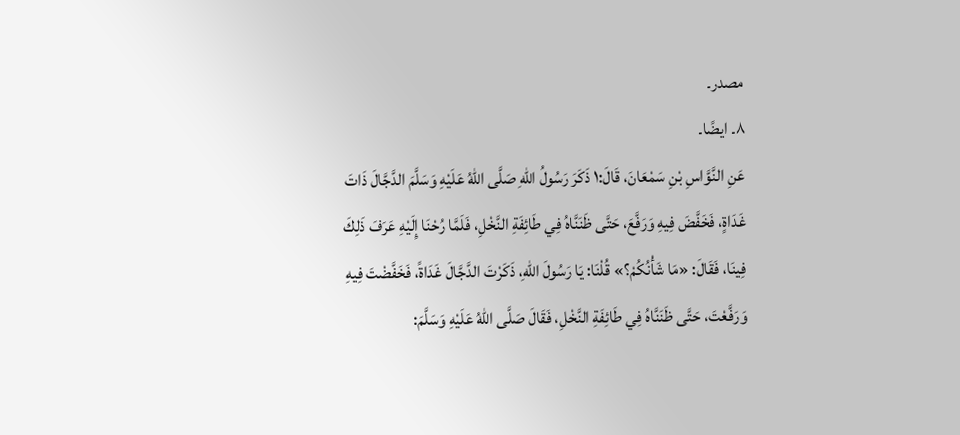مصدر۔
۸۔ ایضًا۔
عَنِ النَّوَّاسِ بْنِ سَمْعَانَ، قَالَ:۱ ذَكَرَ رَسُولُ اللّٰهِ صَلَّى اللّٰهُ عَلَيْهِ وَسَلَّمَ الدَّجَّالَ ذَاتَ غَدَاةٍ، فَخَفَّضَ فِيهِ وَرَفَّعَ، حَتَّى ظَنَنَّاهُ فِي طَائِفَةِ النَّخْلِ، فَلَمَّا رُحْنَا إِلَيْهِ عَرَفَ ذَلِكَ فِينَا، فَقَالَ: «مَا شَأْنُكُمْ؟» قُلْنَا: يَا رَسُولَ اللّٰهِ، ذَكَرْتَ الدَّجَّالَ غَدَاةً، فَخَفَّضْتَ فِيهِ وَرَفَّعْتَ، حَتَّى ظَنَنَّاهُ فِي طَائِفَةِ النَّخْلِ، فَقَالَ صَلَّى اللّٰهُ عَلَيْهِ وَسَلَّمَ: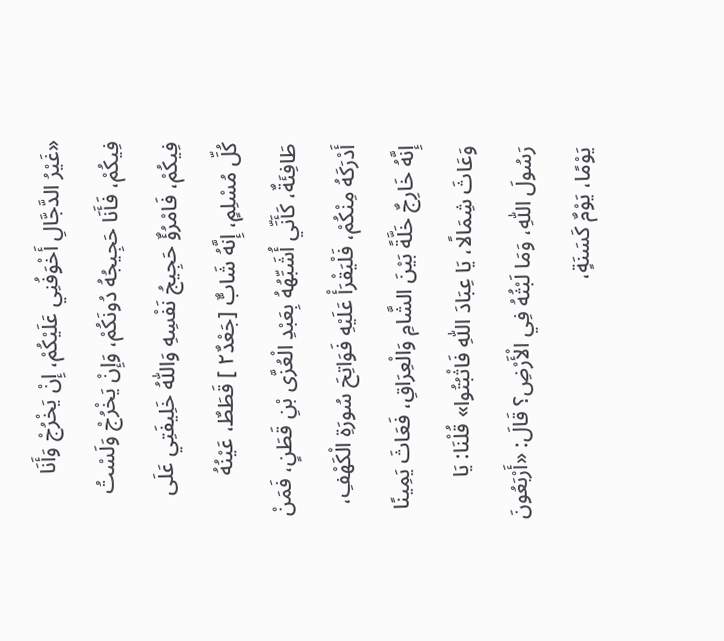«غَيْرُ الدَّجَّالِ أَخْوَفُنِي عَلَيْكُمْ، إِنْ يَخْرُجْ وَأَنَا فِيكُمْ، فَأَنَا حَجِيجُهُ دُونَكُمْ، وَإِنْ يَخْرُجْ وَلَسْتُ فِيكُمْ، فَامْرُؤٌ حَجِيجُ نَفْسِهِ وَاللّٰهُ خَلِيفَتِي عَلَى كُلِّ مُسْلِمٍ، إِنَّهُ شَابٌّ [جَعْدٌ۲ ] قَطَطٌ، عَيْنُهُ طَافِئَةٌ، كَأَنِّي أُشَبِّهُهُ بِعَبْدِ الْعُزَّى بْنِ قَطَنٍ، فَمَنْ أَدْرَكَهُ مِنْكُمْ، فَلْيَقْرَأْ عَلَيْهِ فَوَاتِحَ سُورَةِ الْكَهْفِ، إِنَّهُ خَارِجٌ خَلَّةً بَيْنَ الشَّامِ وَالْعِرَاقِ، فَعَاثَ يَمِينًا وَعَاثَ شِمَالًا، يَا عِبَادَ اللّٰهِ فَاثْبُتُوا» قُلْنَا: يَا رَسُولَ اللّٰهِ، وَمَا لَبْثُهُ فِي الْأَرْضِ؟ قَالَ: «أَرْبَعُونَ يَوْمًا، يَوْمٌ كَسَنَةٍ،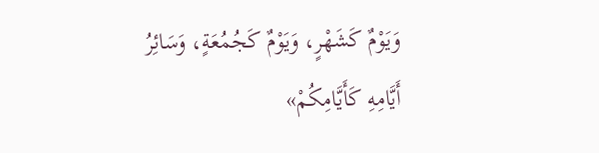وَيَوْمٌ كَشَهْرٍ، وَيَوْمٌ كَجُمُعَةٍ، وَسَائِرُ أَيَّامِهِ كَأَيَّامِكُمْ»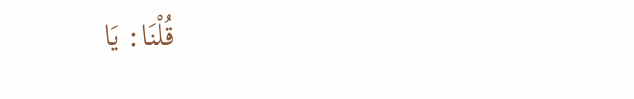قُلْنَا: يَا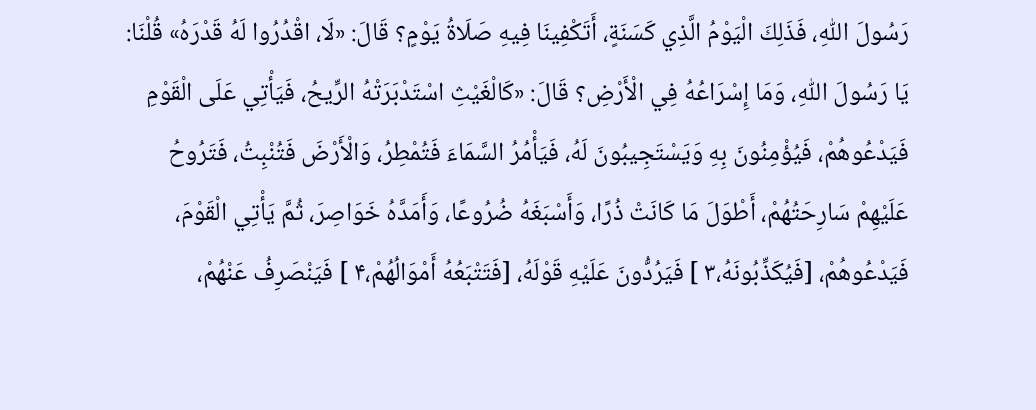رَسُولَ اللّٰهِ، فَذَلِكَ الْيَوْمُ الَّذِي كَسَنَةٍ، أَتَكْفِينَا فِيهِ صَلَاةُ يَوْمٍ؟ قَالَ: «لَا، اقْدُرُوا لَهُ قَدْرَهُ» قُلْنَا: يَا رَسُولَ اللّٰهِ، وَمَا إِسْرَاعُهُ فِي الْأَرْضِ؟ قَالَ: «كَالْغَيْثِ اسْتَدْبَرَتْهُ الرِّيحُ، فَيَأْتِي عَلَى الْقَوْمِ فَيَدْعُوهُمْ، فَيُؤْمِنُونَ بِهِ وَيَسْتَجِيبُونَ لَهُ، فَيَأْمُرُ السَّمَاءَ فَتُمْطِرُ، وَالْأَرْضَ فَتُنْبِتُ، فَتَرُوحُ عَلَيْهِمْ سَارِحَتُهُمْ، أَطْوَلَ مَا كَانَتْ ذُرًا، وَأَسْبَغَهُ ضُرُوعًا، وَأَمَدَّهُ خَوَاصِرَ، ثُمَّ يَأْتِي الْقَوْمَ، فَيَدْعُوهُمْ، [فَيُكَذِّبُونَهُ،۳ ] فَيَرُدُّونَ عَلَيْهِ قَوْلَهُ، [فَتَتْبَعُهُ أَمْوَالُهُمْ،۴ ] فَيَنْصَرِفُ عَنْهُمْ،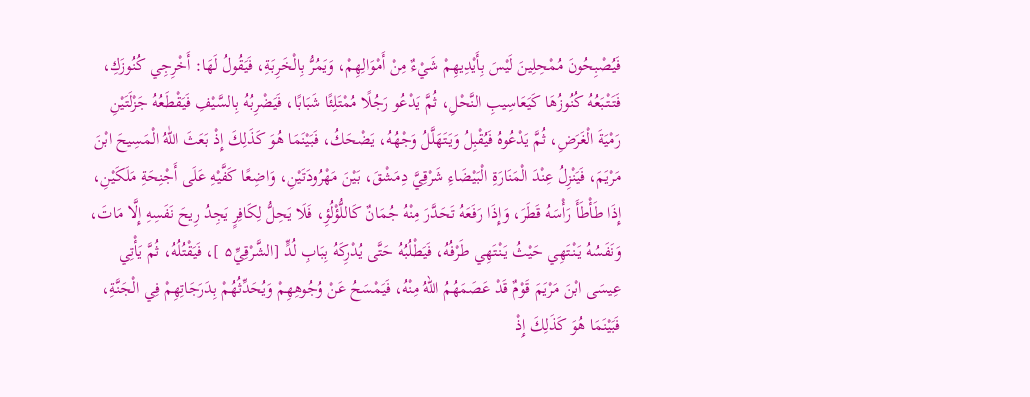فَيُصْبِحُونَ مُمْحِلِينَ لَيْسَ بِأَيْدِيهِمْ شَيْءٌ مِنْ أَمْوَالِهِمْ، وَيَمُرُّ بِالْخَرِبَةِ، فَيَقُولُ لَهَا: أَخْرِجِي كُنُوزَكِ، فَتَتْبَعُهُ كُنُوزُهَا كَيَعَاسِيبِ النَّحْلِ، ثُمَّ يَدْعُو رَجُلًا مُمْتَلِئًا شَبَابًا، فَيَضْرِبُهُ بِالسَّيْفِ فَيَقْطَعُهُ جَزْلَتَيْنِ رَمْيَةَ الْغَرَضِ، ثُمَّ يَدْعُوهُ فَيُقْبِلُ وَيَتَهَلَّلُ وَجْهُهُ، يَضْحَكُ، فَبَيْنَمَا هُوَ كَذَلِكَ إِذْ بَعَثَ اللّٰهُ الْمَسِيحَ ابْنَ مَرْيَمَ، فَيَنْزِلُ عِنْدَ الْمَنَارَةِ الْبَيْضَاءِ شَرْقِيَّ دِمَشْقَ، بَيْنَ مَهْرُودَتَيْنِ، وَاضِعًا كَفَّيْهِ عَلَى أَجْنِحَةِ مَلَكَيْنِ، إِذَا طَأْطَأَ رَأْسَهُ قَطَرَ، وَإِذَا رَفَعَهُ تَحَدَّرَ مِنْهُ جُمَانٌ كَاللُّؤْلُؤِ، فَلَا يَحِلُّ لِكَافِرٍ يَجِدُ رِيحَ نَفَسِهِ إِلَّا مَاتَ، وَنَفَسُهُ يَنْتَهِي حَيْثُ يَنْتَهِي طَرْفُهُ، فَيَطْلُبُهُ حَتَّى يُدْرِكَهُ بِبَابِ لُدٍّ [الشَّرْقِيِّ۵ ]، فَيَقْتُلُهُ، ثُمَّ يَأْتِي عِيسَى ابْنَ مَرْيَمَ قَوْمٌ قَدْ عَصَمَهُمُ اللهُ مِنْهُ، فَيَمْسَحُ عَنْ وُجُوهِهِمْ وَيُحَدِّثُهُمْ بِدَرَجَاتِهِمْ فِي الْجَنَّةِ، فَبَيْنَمَا هُوَ كَذَلِكَ إِذْ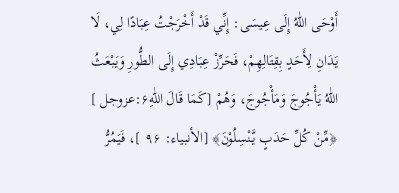أَوْحَى اللّٰهُ إِلَى عِيسَى: إِنِّي قَدْ أَخْرَجْتُ عِبَادًا لِي، لَا يَدَانِ لِأَحَدٍ بِقِتَالِهِمْ، فَحَرِّزْ عِبَادِي إِلَى الطُّورِ وَيَبْعَثُ اللّٰهُ يَأْجُوجَ وَمَأْجُوجَ، وَهُمْ [كَمَا قَالَ اللّٰهِ۶:عزوجل ] ﴿مِّنْ كُلِّ حَدَبٍ يَّنْسِلُوْنَ﴾ [الأنبياء: ۹۶ ]، فَيَمُرُّ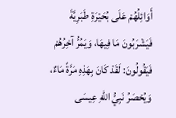أَوَائِلُهُمْ عَلَى بُحَيْرَةِ طَبَرِيَّةَ فَيَشْرَبُونَ مَا فِيهَا، وَيَمُرُّ آخِرُهُمْ فَيَقُولُونَ: لَقَدْ كَانَ بِهَذِهِ مَرَّةً مَاءٌ، وَيُحْصَرُ نَبِيُّ اللّٰهِ عِيسَى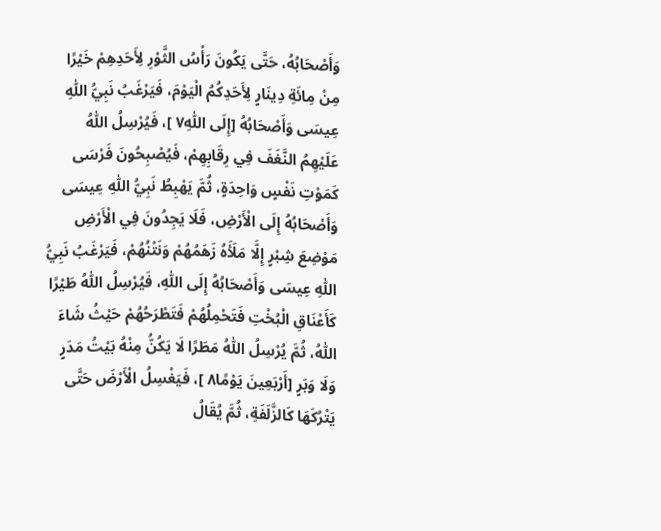وَأَصْحَابُهُ، حَتَّى يَكُونَ رَأْسُ الثَّوْرِ لِأَحَدِهِمْ خَيْرًا مِنْ مِائَةِ دِينَارٍ لِأَحَدِكُمُ الْيَوْمَ، فَيَرْغَبُ نَبِيُّ اللّٰهِ عِيسَى وَأَصْحَابُهُ [إِلَى اللّٰهِ۷ ]، فَيُرْسِلُ اللّٰهُ عَلَيْهِمُ النَّغَفَ فِي رِقَابِهِمْ، فَيُصْبِحُونَ فَرْسَى كَمَوْتِ نَفْسٍ وَاحِدَةٍ، ثُمَّ يَهْبِطُ نَبِيُّ اللّٰهِ عِيسَى وَأَصْحَابُهُ إِلَى الْأَرْضِ، فَلَا يَجِدُونَ فِي الْأَرْضِ مَوْضِعَ شِبْرٍ إِلَّا مَلَأَهُ زَهَمُهُمْ وَنَتْنُهُمْ، فَيَرْغَبُ نَبِيُّ اللّٰهِ عِيسَى وَأَصْحَابُهُ إِلَى اللّٰهِ، فَيُرْسِلُ اللّٰهُ طَيْرًا كَأَعْنَاقِ الْبُخْتِ فَتَحْمِلُهُمْ فَتَطْرَحُهُمْ حَيْثُ شَاءَ اللّٰهُ، ثُمَّ يُرْسِلُ اللّٰهُ مَطَرًا لَا يَكُنُّ مِنْهُ بَيْتُ مَدَرٍ وَلَا وَبَرٍ [أَرْبَعِينَ يَوْمًا۸ ]، فَيَغْسِلُ الْأَرْضَ حَتَّى يَتْرُكَهَا كَالزَّلَفَةِ، ثُمَّ يُقَالُ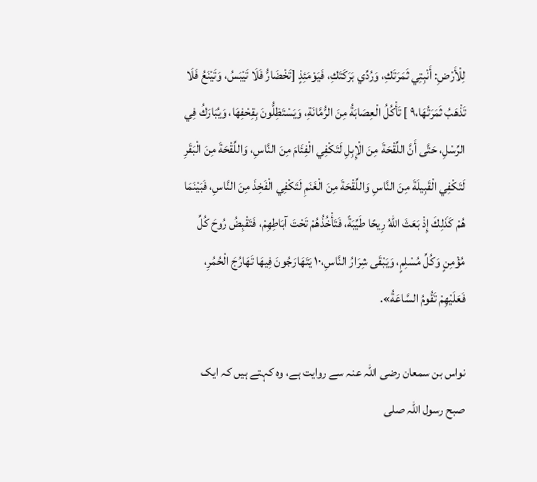لِلْأَرْضِ: أَنْبِتِي ثَمَرَتَكِ، وَرُدِّي بَرَكَتَكِ، فَيَوْمَئِذٍ [تَخْضَارُّ فَلَا تَيْبَسُ، وَتَيْنَعُ فَلَا تَذْهَبُ ثَمَرَتُهَا،۹ ] تَأْكُلُ الْعِصَابَةُ مِنَ الرُّمَّانَةِ، وَيَسْتَظِلُّونَ بِقِحْفِهَا، وَيُبَارَكُ فِي الرِّسْلِ، حَتَّى أَنَّ اللِّقْحَةَ مِنَ الْإِبِلِ لَتَكْفِي الْفِئَامَ مِنَ النَّاسِ، وَاللِّقْحَةَ مِنَ الْبَقَرِ لَتَكْفِي الْقَبِيلَةَ مِنَ النَّاسِ وَاللِّقْحَةَ مِنَ الْغَنَمِ لَتَكْفِي الْفَخِذَ مِنَ النَّاسِ، فَبَيْنَمَا هُمْ كَذَلِكَ إِذْ بَعَثَ اللّٰهُ رِيحًا طَيِّبَةً، فَتَأْخُذُهُمْ تَحْتَ آبَاطِهِمْ، فَتَقْبِضُ رُوحَ كُلِّ مُؤْمِنٍ وَكُلِّ مُسْلِمٍ، وَيَبْقَى شِرَارُ النَّاسِ،۱۰ يَتَهَارَجُونَ فِيهَا تَهَارُجَ الْحُمُرِ، فَعَلَيْهِمْ تَقُومُ السَّاعَةُ».

نواس بن سمعان رضی اللہ عنہ سے روایت ہے، وہ کہتے ہیں کہ ایک صبح رسول اللہ صلی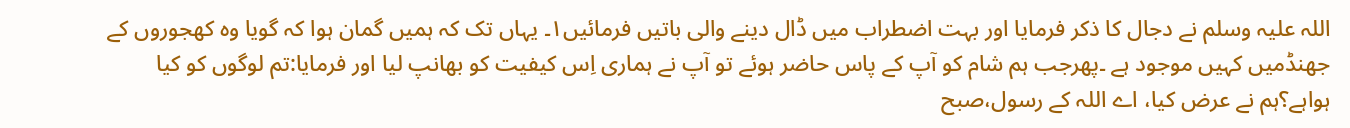اللہ علیہ وسلم نے دجال کا ذکر فرمایا اور بہت اضطراب میں ڈال دینے والی باتیں فرمائیں۱۔ یہاں تک کہ ہمیں گمان ہوا کہ گویا وہ کھجوروں کے جھنڈمیں کہیں موجود ہے ۔پھرجب ہم شام کو آپ کے پاس حاضر ہوئے تو آپ نے ہماری اِس کیفیت کو بھانپ لیا اور فرمایا:تم لوگوں کو کیا ہواہے؟ہم نے عرض کیا، اے اللہ کے رسول،صبح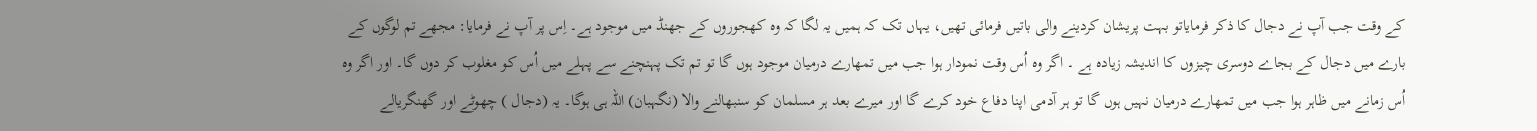کے وقت جب آپ نے دجال کا ذکر فرمایاتو بہت پریشان کردینے والی باتیں فرمائی تھیں، یہاں تک کہ ہمیں یہ لگا کہ وہ کھجوروں کے جھنڈ میں موجود ہے۔ اِس پر آپ نے فرمایا: مجھے تم لوگوں کے بارے میں دجال کے بجاے دوسری چیزوں کا اندیشہ زیادہ ہے ۔ اگر وہ اُس وقت نمودار ہوا جب میں تمھارے درمیان موجود ہوں گا تو تم تک پہنچنے سے پہلے میں اُس کو مغلوب کر دوں گا۔ اور اگر وہ اُس زمانے میں ظاہر ہوا جب میں تمھارے درمیان نہیں ہوں گا تو ہر آدمی اپنا دفاع خود کرے گا اور میرے بعد ہر مسلمان کو سنبھالنے والا (نگہبان) اللہ ہی ہوگا۔ یہ (دجال ) چھوٹے اور گھنگریالے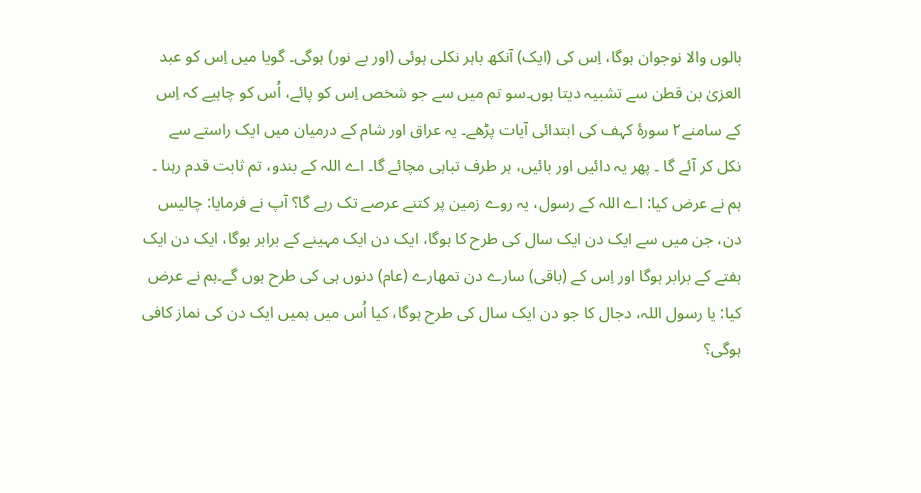بالوں والا نوجوان ہوگا، اِس کی (ایک) آنکھ باہر نکلی ہوئی (اور بے نور) ہوگی۔ گویا میں اِس کو عبد العزیٰ بن قطن سے تشبیہ دیتا ہوں۔سو تم میں سے جو شخص اِس کو پائے، اُس کو چاہیے کہ اِس کے سامنے۲ سورۂ کہف کی ابتدائی آیات پڑھے۔ یہ عراق اور شام کے درمیان میں ایک راستے سے نکل کر آئے گا ۔ پھر یہ دائیں اور بائیں، ہر طرف تباہی مچائے گا۔ اے اللہ کے بندو، تم ثابت قدم رہنا ۔ ہم نے عرض کیا: اے اللہ کے رسول، یہ روے زمین پر کتنے عرصے تک رہے گا؟ آپ نے فرمایا: چالیس دن، جن میں سے ایک دن ایک سال کی طرح کا ہوگا، ایک دن ایک مہینے کے برابر ہوگا، ایک دن ایک ہفتے کے برابر ہوگا اور اِس کے (باقی) سارے دن تمھارے (عام) دنوں ہی کی طرح ہوں گے۔ہم نے عرض کیا: یا رسول اللہ، دجال کا جو دن ایک سال کی طرح ہوگا، کیا اُس میں ہمیں ایک دن کی نماز کافی ہوگی؟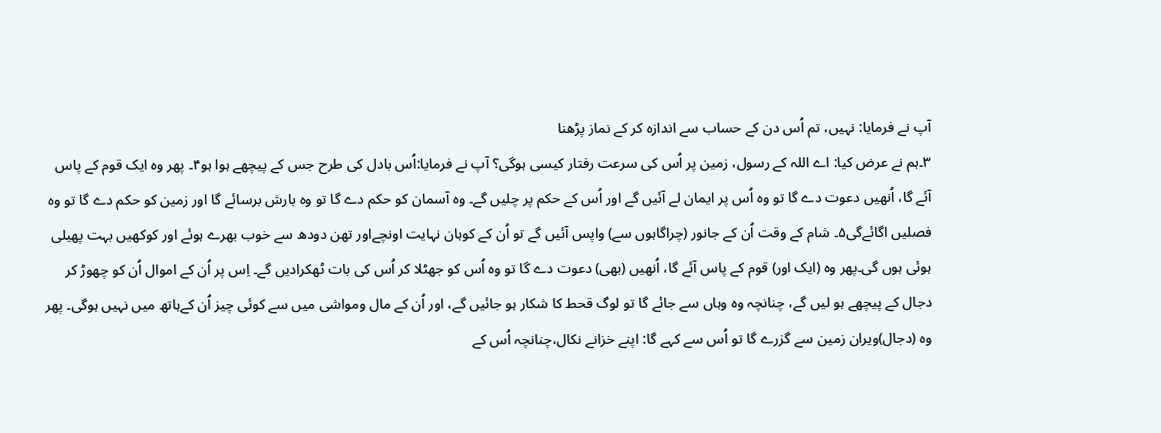آپ نے فرمایا: نہیں، تم اُس دن کے حساب سے اندازہ کر کے نماز پڑھنا
۳۔ہم نے عرض کیا: اے اللہ کے رسول، زمین پر اُس کی سرعت رفتار کیسی ہوگی؟ آپ نے فرمایا:اُس بادل کی طرح جس کے پیچھے ہوا ہو۴۔ پھر وہ ایک قوم کے پاس آئے گا، اُنھیں دعوت دے گا تو وہ اُس پر ایمان لے آئیں گے اور اُس کے حکم پر چلیں گے۔ وہ آسمان کو حکم دے گا تو وہ بارش برسائے گا اور زمین کو حکم دے گا تو وہ فصلیں اگائےگی۵۔ شام کے وقت اُن کے جانور (چراگاہوں سے) واپس آئیں گے تو اُن کے کوہان نہایت اونچےاور تھن دودھ سے خوب بھرے ہوئے اور کوکھیں بہت پھیلی ہوئی ہوں گی۔پھر وہ (ایک اور) قوم کے پاس آئے گا، اُنھیں (بھی) دعوت دے گا تو وہ اُس کو جھٹلا کر اُس کی بات ٹھکرادیں گے۔ اِس پر اُن کے اموال اُن کو چھوڑ کر دجال کے پیچھے ہو لیں گے، چنانچہ وہ وہاں سے جائے گا تو لوگ قحط کا شکار ہو جائیں گے، اور اُن کے مال ومواشی میں سے کوئی چیز اُن کےہاتھ میں نہیں ہوگی۔ پھر وہ (دجال)ویران زمین سے گزرے گا تو اُس سے کہے گا: اپنے خزانے نکال،چنانچہ اُس کے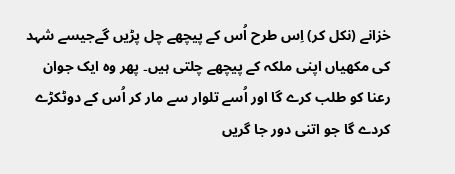خزانے (نکل کر) اِس طرح اُس کے پیچھے چل پڑیں گےجیسے شہد کی مکھیاں اپنی ملکہ کے پیچھے چلتی ہیں۔ پھر وہ ایک جوان رعنا کو طلب کرے گا اور اُسے تلوار سے مار کر اُس کے دوٹکڑے کردے گا جو اتنی دور جا گریں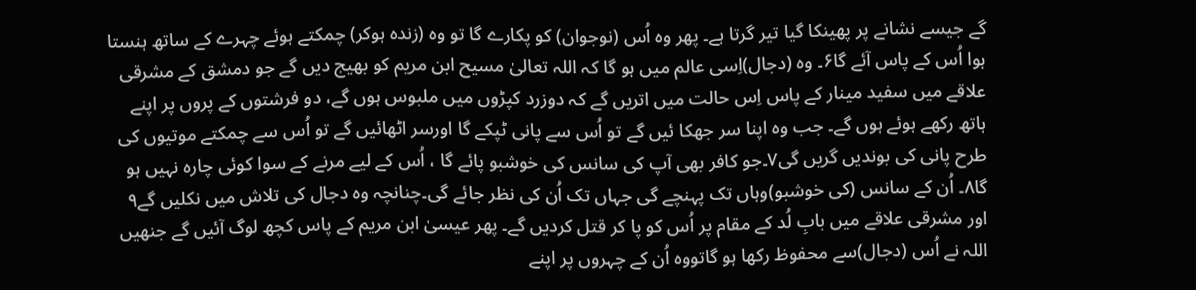گے جیسے نشانے پر پھینکا گیا تیر گرتا ہے۔ پھر وہ اُس (نوجوان) کو پکارے گا تو وہ (زندہ ہوکر) چمکتے ہوئے چہرے کے ساتھ ہنستا ہوا اُس کے پاس آئے گا۶۔ وہ (دجال)اِسی عالم میں ہو گا کہ اللہ تعالیٰ مسیح ابن مریم کو بھیج دیں گے جو دمشق کے مشرقی علاقے میں سفید مینار کے پاس اِس حالت میں اتریں گے کہ دوزرد کپڑوں میں ملبوس ہوں گے، دو فرشتوں کے پروں پر اپنے ہاتھ رکھے ہوئے ہوں گے۔ جب وہ اپنا سر جھکا ئیں گے تو اُس سے پانی ٹپکے گا اورسر اٹھائیں گے تو اُس سے چمکتے موتیوں کی طرح پانی کی بوندیں گریں گی۷۔جو کافر بھی آپ کی سانس کی خوشبو پائے گا ، اُس کے لیے مرنے کے سوا کوئی چارہ نہیں ہو گا۸۔ اُن کے سانس (کی خوشبو)وہاں تک پہنچے گی جہاں تک اُن کی نظر جائے گی۔چنانچہ وہ دجال کی تلاش میں نکلیں گے۹ اور مشرقی علاقے میں بابِ لُد کے مقام پر اُس کو پا کر قتل کردیں گے۔ پھر عیسیٰ ابن مریم کے پاس کچھ لوگ آئیں گے جنھیں اللہ نے اُس (دجال)سے محفوظ رکھا ہو گاتووہ اُن کے چہروں پر اپنے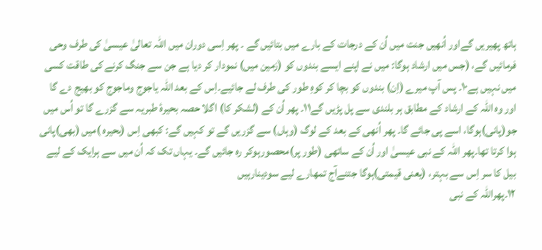ہاتھ پھیریں گےاور اُنھیں جنت میں اُن کے درجات کے بارے میں بتائیں گے ۔ پھر اِسی دوران میں اللہ تعالیٰ عیسیٰ کی طرف وحی فرمائیں گے، (جس میں ارشاد ہوگا: میں نے اپنے ایسے بندوں کو (زمین میں) نمودار کر دیا ہے جن سے جنگ کرنے کی طاقت کسی میں نہیں ہے۱۰۔ پس آپ میرے (اِن) بندوں کو بچا کر کوہِ طور کی طرف لے جائیے۔اِس کے بعد اللہ یاجوج وماجوج کو بھیج دے گا اور وہ اللہ کے ارشاد کے مطابق ہر بلندی سے پل پڑیں گے۱۱۔ پھر اُن کے (لشکر کا) اگلا حصہ بحیرۂ طبریہ سے گزرے گا تو اُس میں جو(پانی)ہوگا، اسے پی جائے گا۔ پھر اُنھی کے بعد کے لوگ (وہاں) سے گزریں گے تو کہیں گے: کبھی اِس (بحیرہ )میں (بھی)پانی ہوا کرتا تھا۔پھر اللہ کے نبی عیسیٰ اور اُن کے ساتھی (طور پر)محصورہوکر رہ جائیں گے۔ یہاں تک کہ اُن میں سے ہرایک کے لیے بیل کا سر اِس سے بہتر، (یعنی قیمتی)ہوگا جتنےآج تمھارے لیے سودینارہیں
۱۲۔پھراللہ کے نبی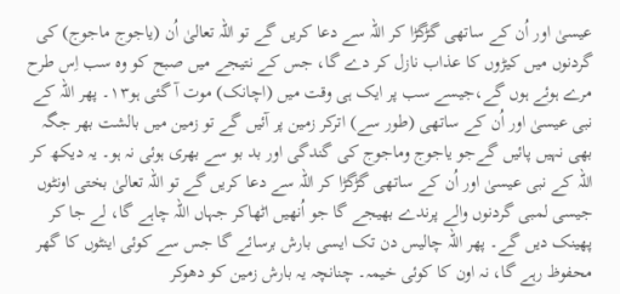عیسیٰ اور اُن کے ساتھی گڑگڑا کر اللہ سے دعا کریں گے تو اللہ تعالیٰ اُن (یاجوج ماجوج) کی گردنوں میں کیڑوں کا عذاب نازل کر دے گا، جس کے نتیجے میں صبح کو وہ سب اِس طرح مرے ہوئے ہوں گے،جیسے سب پر ایک ہی وقت میں (اچانک) موت آ گئی ہو۱۳۔ پھر اللہ کے نبی عیسیٰ اور اُن کے ساتھی (طور سے) اترکر زمین پر آئیں گے تو زمین میں بالشت بھر جگہ بھی نہیں پائیں گےجو یاجوج وماجوج کی گندگی اور بد بو سے بھری ہوئی نہ ہو۔ یہ دیکھ کر اللہ کے نبی عیسیٰ اور اُن کے ساتھی گڑگڑا کر اللہ سے دعا کریں گے تو اللہ تعالیٰ بختی اونٹوں جیسی لمبی گردنوں والے پرندے بھیجے گا جو اُنھیں اٹھاکر جہاں اللہ چاہے گا، لے جا کر پھینک دیں گے۔ پھر اللہ چالیس دن تک ایسی بارش برسائے گا جس سے کوئی اینٹوں کا گھر محفوظ رہے گا، نہ اون کا کوئی خیمہ۔ چنانچہ یہ بارش زمین کو دھوکر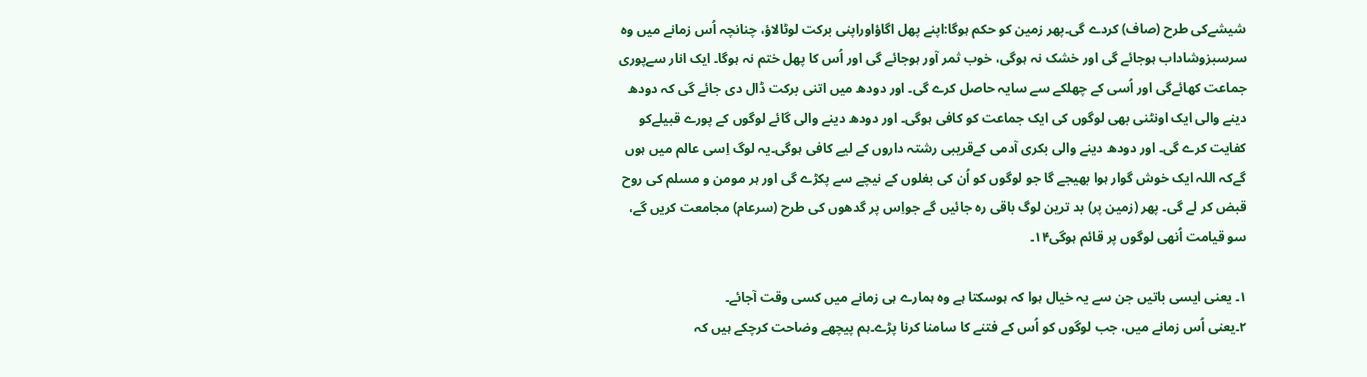شیشےکی طرح (صاف) کردے گی۔پھر زمین کو حکم ہوگا:اپنے پھل اگاؤاوراپنی برکت لوٹالاؤ، چنانچہ اُس زمانے میں وہ سرسبزوشاداب ہوجائے گی اور خشک نہ ہوگی، خوب ثمر آور ہوجائے گی اور اُس کا پھل ختم نہ ہوگا۔ ایک انار سےپوری جماعت کھائےگی اور اُسی کے چھلکے سے سایہ حاصل کرے گی۔ اور دودھ میں اتنی برکت ڈال دی جائے گی کہ دودھ دینے والی ایک اونٹنی بھی لوگوں کی ایک جماعت کو کافی ہوگی۔ اور دودھ دینے والی گائے لوگوں کے پورے قبیلےکو کفایت کرے گی۔ اور دودھ دینے والی بکری آدمی کےقریبی رشتہ داروں کے لیے کافی ہوگی۔یہ لوگ اِسی عالم میں ہوں گےکہ اللہ ایک خوش گوار ہوا بھیجے گا جو لوگوں کو اُن کی بغلوں کے نیچے سے پکڑے گی اور ہر مومن و مسلم کی روح قبض کر لے گی۔ پھر (زمین پر) بد ترین لوگ باقی رہ جائیں گے جواِس پر گدھوں کی طرح (سرعام) مجامعت کریں گے، سو قیامت اُنھی لوگوں پر قائم ہوگی۱۴۔

۱۔ یعنی ایسی باتیں جن سے یہ خیال ہوا کہ ہوسکتا ہے وہ ہمارے ہی زمانے میں کسی وقت آجائے۔
۲۔یعنی اُس زمانے میں، جب لوگوں کو اُس کے فتنے کا سامنا کرنا پڑے۔ہم پیچھے وضاحت کرچکے ہیں کہ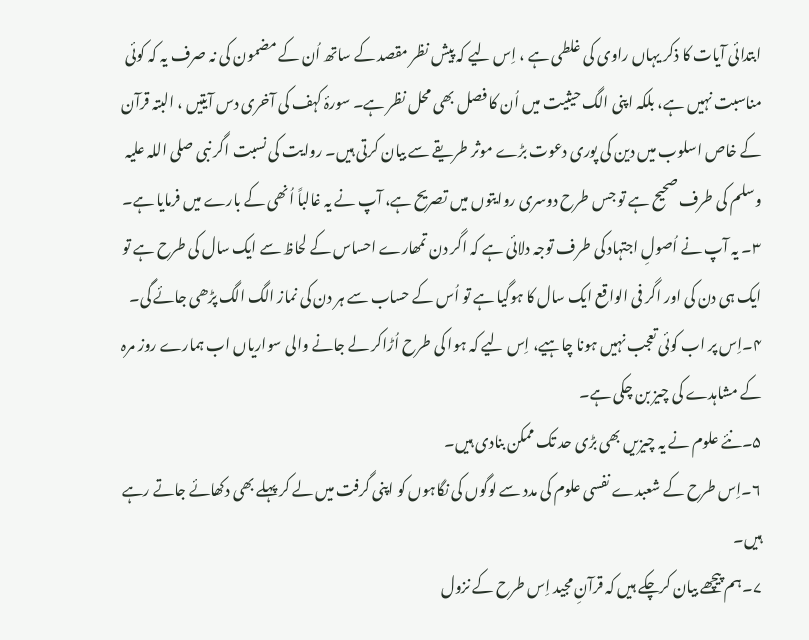ابتدائی آیات کا ذکر یہاں راوی کی غلطی ہے ، اِس لیے کہ پیش نظر مقصد کے ساتھ اُن کے مضمون کی نہ صرف یہ کہ کوئی مناسبت نہیں ہے، بلکہ اپنی الگ حیثیت میں اُن کا فصل بھی محل نظر ہے۔ سورۂ کہف کی آخری دس آیتیں ، البتہ قرآن کے خاص اسلوب میں دین کی پوری دعوت بڑے موثر طریقے سے بیان کرتی ہیں۔ روایت کی نسبت اگر نبی صلی اللہ علیہ وسلم کی طرف صحیح ہے تو جس طرح دوسری روایتوں میں تصریح ہے، آپ نے یہ غالباً اُنھی کے بارے میں فرمایا ہے۔
۳۔ یہ آپ نے اُصولِ اجتہاد کی طرف توجہ دلائی ہے کہ اگر دن تمھارے احساس کے لحاظ سے ایک سال کی طرح ہے تو ایک ہی دن کی اور اگر فی الواقع ایک سال کا ہوگیا ہے تو اُس کے حساب سے ہر دن کی نماز الگ الگ پڑھی جائے گی۔
۴۔اِس پر اب کوئی تعجب نہیں ہونا چاہیے، اِس لیے کہ ہوا کی طرح اُڑاکر لے جانے والی سواریاں اب ہمارے روز مرہ کے مشاہدے کی چیز بن چکی ہے۔
۵۔نئے علوم نے یہ چیزیں بھی بڑی حد تک ممکن بنادی ہیں۔
۶۔اِس طرح کے شعبدے نفسی علوم کی مدد سے لوگوں کی نگاہوں کو اپنی گرفت میں لے کر پہلے بھی دکھائے جاتے رہے ہیں۔
۷۔ہم پیچھے بیان کرچکے ہیں کہ قرآنِ مجید اِس طرح کے نزول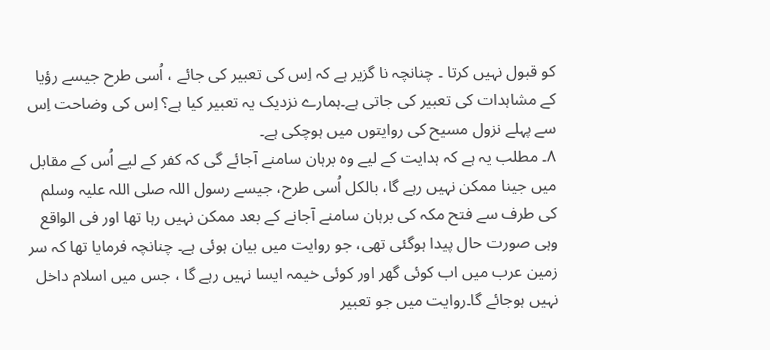کو قبول نہیں کرتا ۔ چنانچہ نا گزیر ہے کہ اِس کی تعبیر کی جائے ، اُسی طرح جیسے رؤیا کے مشاہدات کی تعبیر کی جاتی ہے۔ہمارے نزدیک یہ تعبیر کیا ہے؟ اِس کی وضاحت اِس سے پہلے نزول مسیح کی روایتوں میں ہوچکی ہے۔
۸۔ مطلب یہ ہے کہ ہدایت کے لیے وہ برہان سامنے آجائے گی کہ کفر کے لیے اُس کے مقابل میں جینا ممکن نہیں رہے گا، بالکل اُسی طرح، جیسے رسول اللہ صلی اللہ علیہ وسلم کی طرف سے فتح مکہ کی برہان سامنے آجانے کے بعد ممکن نہیں رہا تھا اور فی الواقع وہی صورت حال پیدا ہوگئی تھی، جو روایت میں بیان ہوئی ہے۔ چنانچہ فرمایا تھا کہ سر زمین عرب میں اب کوئی گھر اور کوئی خیمہ ایسا نہیں رہے گا ، جس میں اسلام داخل نہیں ہوجائے گا۔روایت میں جو تعبیر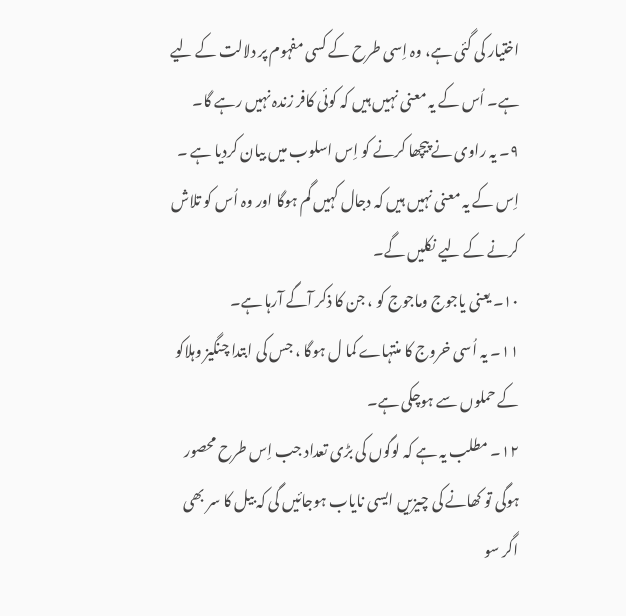اختیار کی گئی ہے، وہ اِسی طرح کے کسی مفہوم پر دلالت کے لیے ہے۔ اُس کے یہ معنی نہیں ہیں کہ کوئی کافر زندہ نہیں رہے گا۔
۹۔ یہ راوی نے پیچھا کرنے کو اِس اسلوب میں بیان کردیا ہے ۔ اِس کے یہ معنی نہیں ہیں کہ دجال کہیں گم ہوگا اور وہ اُس کو تلاش کرنے کے لیے نکلیں گے۔
۱۰۔ یعنی یاجوج وماجوج کو ، جن کا ذکر آگے آرہا ہے۔
۱۱۔ یہ اُسی خروج کا منتہاے کما ل ہوگا ، جس کی ابتدا چنگیز وہلاکو کے حملوں سے ہوچکی ہے۔
۱۲۔ مطلب یہ ہے کہ لوگوں کی بڑی تعداد جب اِس طرح محصور ہوگی تو کھانے کی چیزیں ایسی نایاب ہوجائیں گی کہ بیل کا سر بھی اگر سو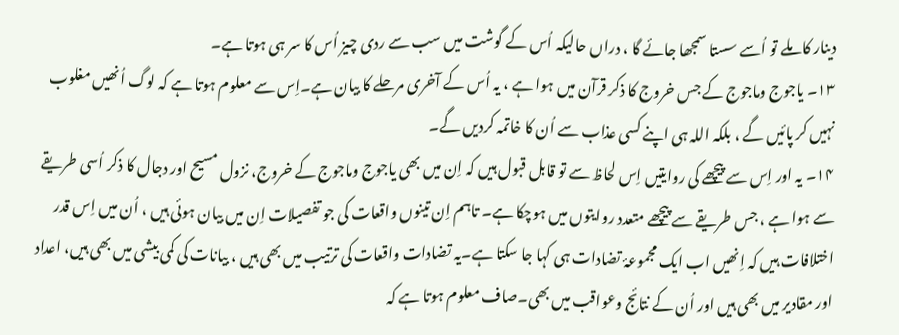دینار کا ملے تو اُسے سستا سمجھا جائے گا ، دراں حالیکہ اُس کے گوشت میں سب سے ردی چیز اُس کا سر ہی ہوتا ہے۔
۱۳۔ یاجوج وماجوج کے جس خروج کا ذکر قرآن میں ہوا ہے ، یہ اُس کے آخری مرحلے کا بیان ہے۔اِس سے معلوم ہوتا ہے کہ لوگ اُنھیں مغلوب نہیں کر پائیں گے ، بلکہ اللہ ہی اپنے کسی عذاب سے اُن کا خاتمہ کردیں گے۔
۱۴۔ یہ اور اِس سے پیچھے کی روایتیں اِس لحاظ سے تو قابل قبول ہیں کہ اِن میں بھی یاجوج وماجوج کے خروج، نزول مسیح اور دجال کا ذکر اُسی طریقے سے ہوا ہے ، جس طریقے سے پیچھے متعدد روایتوں میں ہوچکا ہے۔ تاہم اِن تینوں واقعات کی جو تفصیلات اِن میں بیان ہوئی ہیں ، اُن میں اِس قدر اختلافات ہیں کہ اِنھیں اب ایک مجموعۂ تضادات ہی کہا جا سکتا ہے۔یہ تضادات واقعات کی ترتیب میں بھی ہیں ، بیانات کی کمی بیشی میں بھی ہیں، اعداد اور مقادیر میں بھی ہیں اور اُن کے نتائج وعواقب میں بھی۔صاف معلوم ہوتا ہے کہ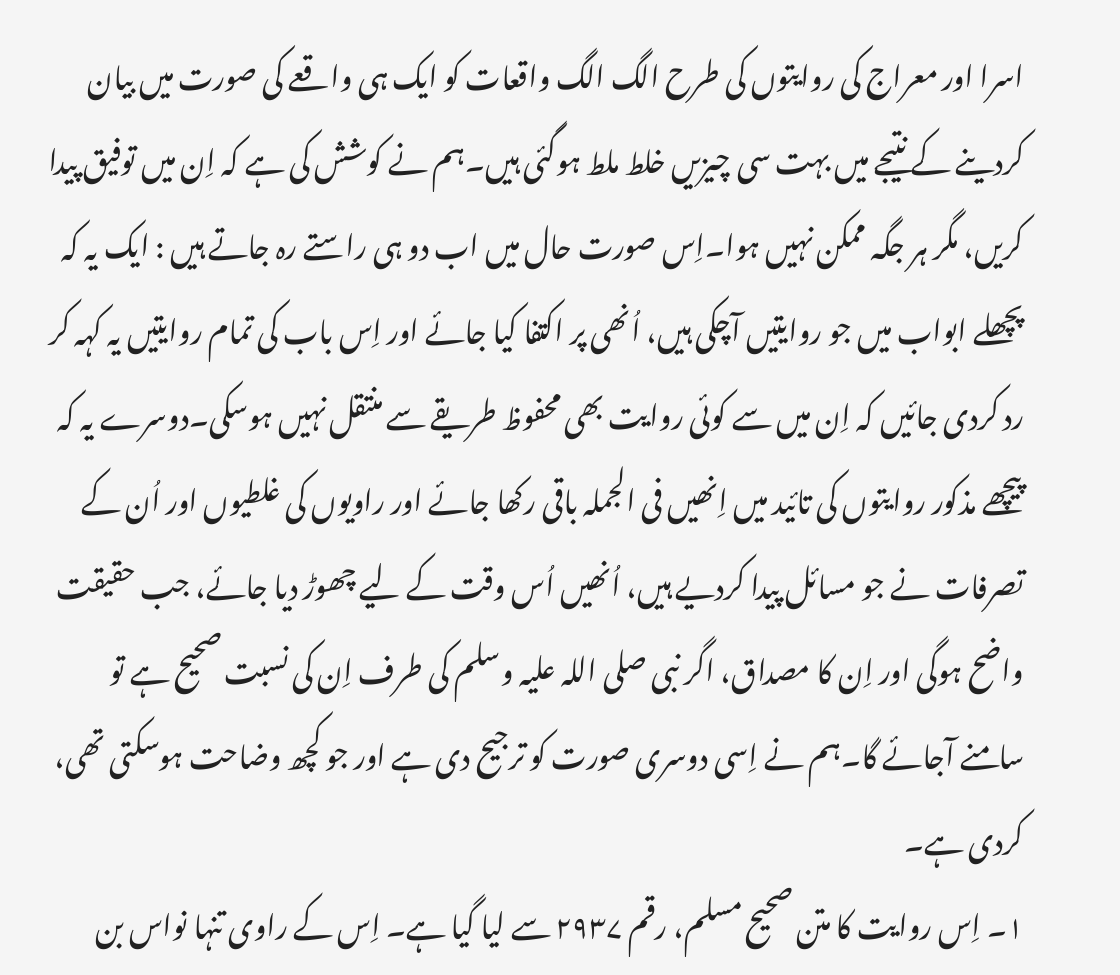اسرا اور معراج کی روایتوں کی طرح الگ الگ واقعات کو ایک ہی واقعے کی صورت میں بیان کردینے کے نتیجے میں بہت سی چیزیں خلط ملط ہوگئی ہیں۔ہم نے کوشش کی ہے کہ اِن میں توفیق پیدا کریں، مگر ہر جگہ ممکن نہیں ہوا۔اِس صورت حال میں اب دو ہی راستے رہ جاتے ہیں : ایک یہ کہ پچھلے ابواب میں جو روایتیں آچکی ہیں، اُنھی پر اکتفا کیا جائے اور اِس باب کی تمام روایتیں یہ کہہ کر رد کردی جائیں کہ اِن میں سے کوئی روایت بھی محفوظ طریقے سے منتقل نہیں ہوسکی۔دوسرے یہ کہ پیچھے مذکور روایتوں کی تائید میں اِنھیں فی الجملہ باقی رکھا جائے اور راویوں کی غلطیوں اور اُن کے تصرفات نے جو مسائل پیدا کردیے ہیں، اُنھیں اُس وقت کے لیے چھوڑ دیا جائے، جب حقیقت واضح ہوگی اور اِن کا مصداق، اگر نبی صلی اللہ علیہ وسلم کی طرف اِن کی نسبت صحیح ہے تو سامنے آجائے گا۔ہم نے اِسی دوسری صورت کو ترجیح دی ہے اور جو کچھ وضاحت ہوسکتی تھی، کردی ہے۔
۱۔ اِس روایت کا متن صحیح مسلم، رقم ۲۹۳۷ سے لیا گیا ہے۔ اِس کے راوی تنہا نواس بن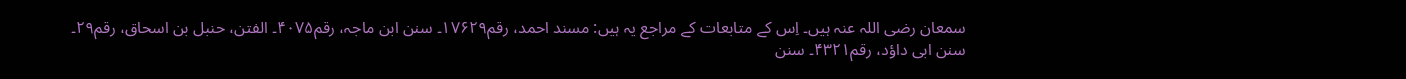سمعان رضی اللہ عنہ ہیں۔ اِس کے متابعات کے مراجع یہ ہیں: مسند احمد، رقم۱۷۶۲۹۔ سنن ابن ماجہ، رقم۴۰۷۵۔ الفتن، حنبل بن اسحاق، رقم۲۹۔ سنن ابی داؤد، رقم۴۳۲۱۔ سنن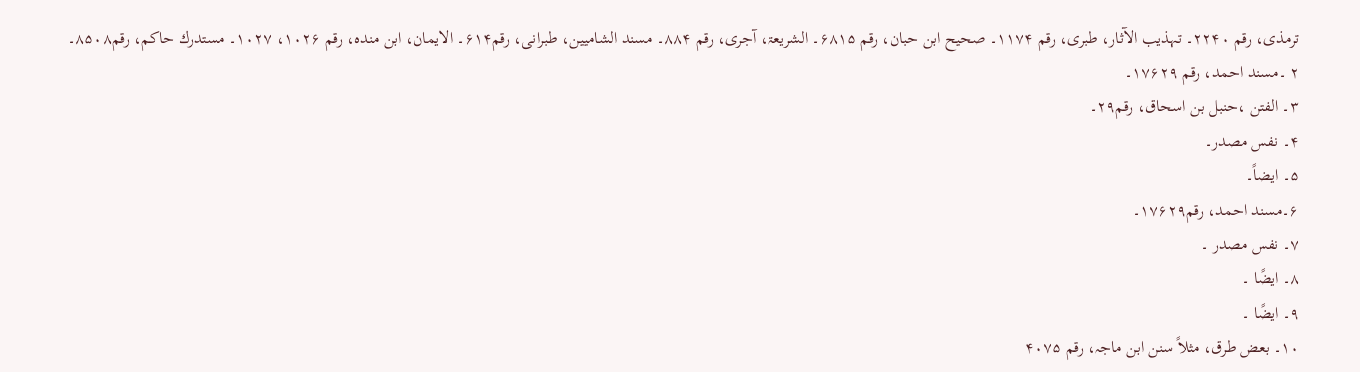ترمذی، رقم ۲۲۴۰۔ تہذيب الآثار، طبری، رقم ۱۱۷۴۔ صحیح ابن حبان، رقم ۶۸۱۵۔ الشريعۃ، آجری، رقم ۸۸۴۔ مسند الشامیین، طبرانی، رقم۶۱۴۔ الایمان، ابن مندہ، رقم ۱۰۲۶، ۱۰۲۷۔ مستدرك حاکم، رقم۸۵۰۸۔
۲ ۔مسند احمد، رقم ۱۷۶۲۹۔
۳۔ الفتن ،حنبل بن اسحاق، رقم۲۹۔
۴۔ نفس مصدر۔
۵۔ ایضاً۔
۶۔مسند احمد، رقم۱۷۶۲۹۔
۷۔ نفس مصدر ۔
۸۔ ایضًا ۔
۹۔ ایضًا ۔
۱۰۔ بعض طرق، مثلاً سنن ابن ماجہ، رقم ۴۰۷۵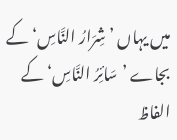میں یہاں ’شِرَارُ النَّاسِ‘ کے بجاے ’سَائِرُ النَّاسِ‘ کے الفاظ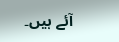آئے ہیں۔